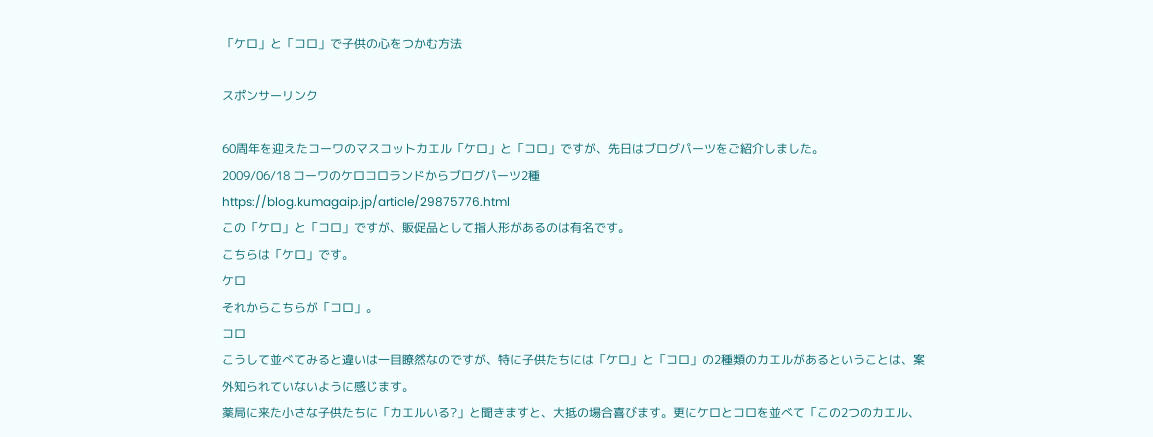「ケロ」と「コロ」で子供の心をつかむ方法

スポンサーリンク

60周年を迎えたコーワのマスコットカエル「ケロ」と「コロ」ですが、先日はブログパーツをご紹介しました。
2009/06/18 コーワのケロコロランドからブログパーツ2種
https://blog.kumagaip.jp/article/29875776.html
この「ケロ」と「コロ」ですが、販促品として指人形があるのは有名です。
こちらは「ケロ」です。
ケロ
それからこちらが「コロ」。
コロ
こうして並べてみると違いは一目瞭然なのですが、特に子供たちには「ケロ」と「コロ」の2種類のカエルがあるということは、案外知られていないように感じます。
薬局に来た小さな子供たちに「カエルいる?」と聞きますと、大抵の場合喜びます。更にケロとコロを並べて「この2つのカエル、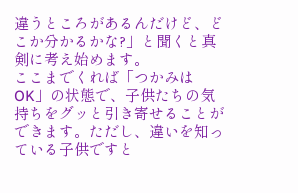違うところがあるんだけど、どこか分かるかな?」と聞くと真剣に考え始めます。
ここまでくれば「つかみはOK」の状態で、子供たちの気持ちをグッと引き寄せることができます。ただし、違いを知っている子供ですと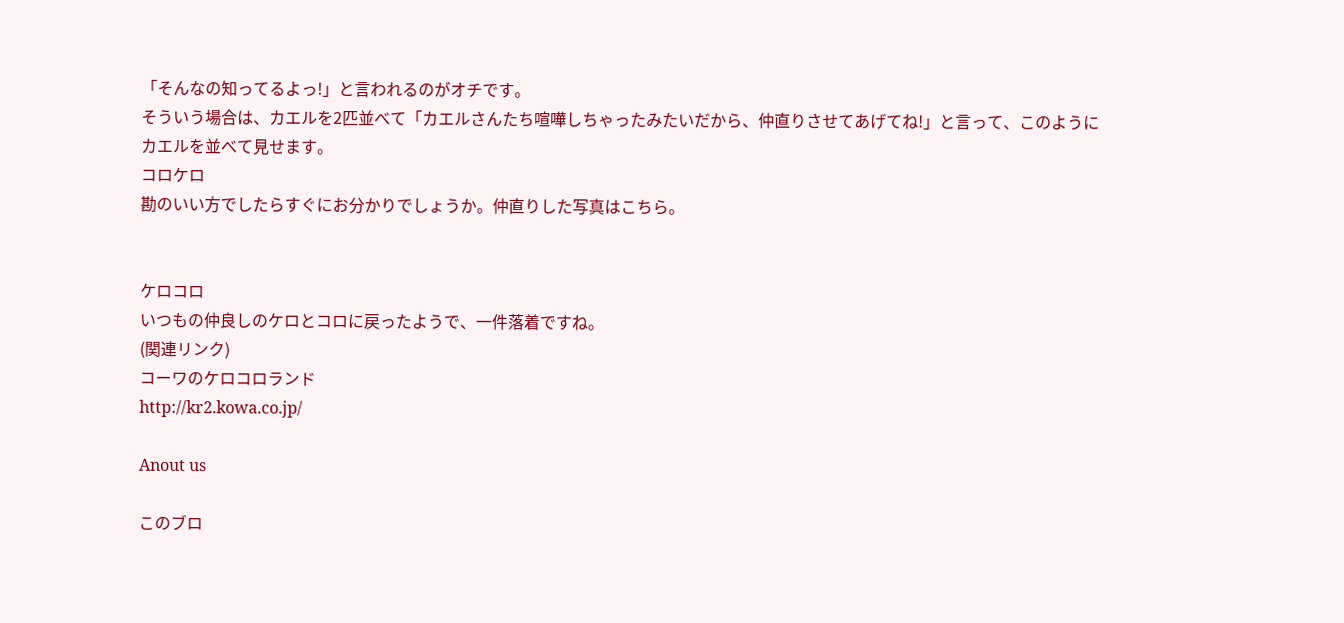「そんなの知ってるよっ!」と言われるのがオチです。
そういう場合は、カエルを2匹並べて「カエルさんたち喧嘩しちゃったみたいだから、仲直りさせてあげてね!」と言って、このようにカエルを並べて見せます。
コロケロ
勘のいい方でしたらすぐにお分かりでしょうか。仲直りした写真はこちら。


ケロコロ
いつもの仲良しのケロとコロに戻ったようで、一件落着ですね。
(関連リンク)
コーワのケロコロランド
http://kr2.kowa.co.jp/

Anout us

このブロ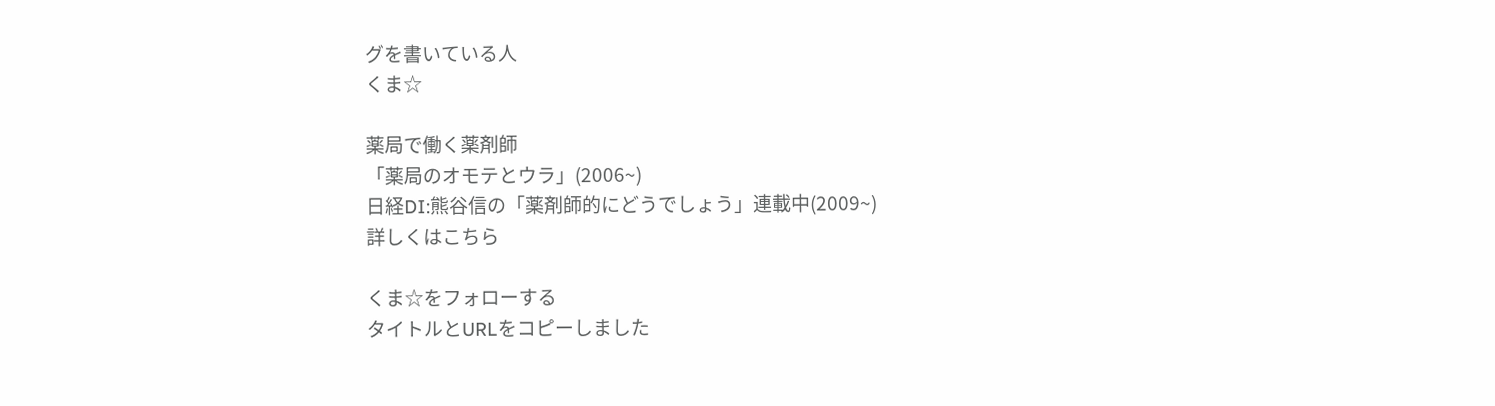グを書いている人
くま☆

薬局で働く薬剤師
「薬局のオモテとウラ」(2006~)
日経DI:熊谷信の「薬剤師的にどうでしょう」連載中(2009~)
詳しくはこちら

くま☆をフォローする
タイトルとURLをコピーしました